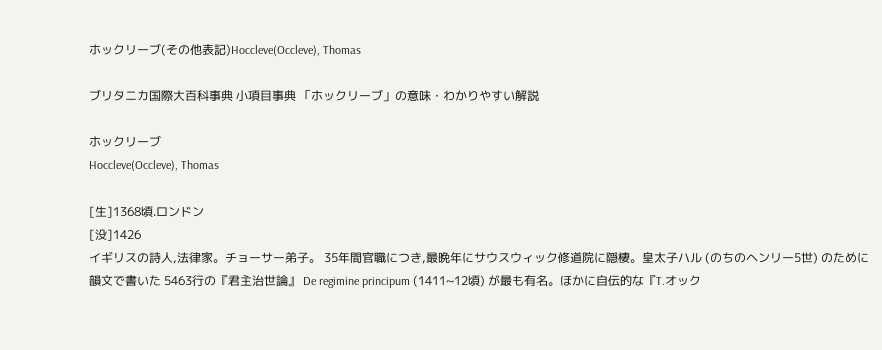ホックリーブ(その他表記)Hoccleve(Occleve), Thomas

ブリタニカ国際大百科事典 小項目事典 「ホックリーブ」の意味・わかりやすい解説

ホックリーブ
Hoccleve(Occleve), Thomas

[生]1368頃.ロンドン
[没]1426
イギリスの詩人,法律家。チョーサー弟子。 35年間官職につき,最晩年にサウスウィック修道院に隠棲。皇太子ハル (のちのヘンリー5世) のために韻文で書いた 5463行の『君主治世論』 De regimine principum (1411~12頃) が最も有名。ほかに自伝的な『T.オック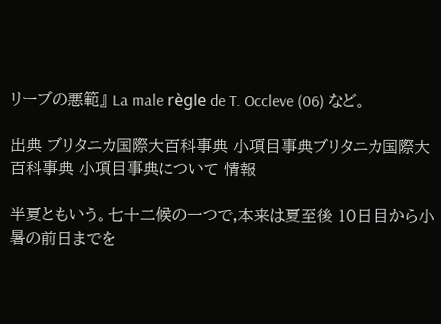リーブの悪範』 La male règle de T. Occleve (06) など。

出典 ブリタニカ国際大百科事典 小項目事典ブリタニカ国際大百科事典 小項目事典について 情報

半夏ともいう。七十二候の一つで,本来は夏至後 10日目から小暑の前日までを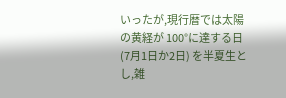いったが,現行暦では太陽の黄経が 100°に達する日 (7月1日か2日) を半夏生とし,雑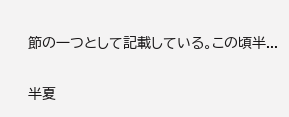節の一つとして記載している。この頃半...

半夏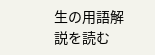生の用語解説を読む